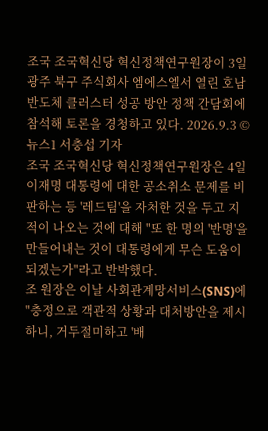조국 조국혁신당 혁신정책연구원장이 3일 광주 북구 주식회사 엠에스엘서 열린 호남반도체 클러스터 성공 방안 정책 간담회에 참석해 토론을 경청하고 있다. 2026.9.3 © 뉴스1 서충섭 기자
조국 조국혁신당 혁신정책연구원장은 4일 이재명 대통령에 대한 공소취소 문제를 비판하는 등 '레드팀'을 자처한 것을 두고 지적이 나오는 것에 대해 "또 한 명의 '반명'을 만들어내는 것이 대통령에게 무슨 도움이 되겠는가"라고 반박했다.
조 원장은 이날 사회관계망서비스(SNS)에 "충정으로 객관적 상황과 대처방안을 제시하니, 거두절미하고 '배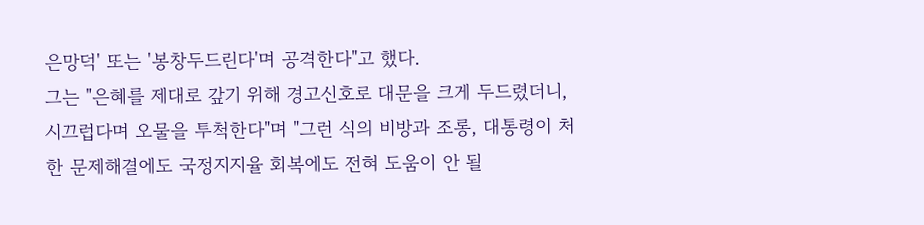은망덕' 또는 '봉창두드린다'며 공격한다"고 했다.
그는 "은혜를 제대로 갚기 위해 경고신호로 대문을 크게 두드렸더니, 시끄럽다며 오물을 투척한다"며 "그런 식의 비방과 조롱, 대통령이 처한 문제해결에도 국정지지율 회복에도 전혀 도움이 안 될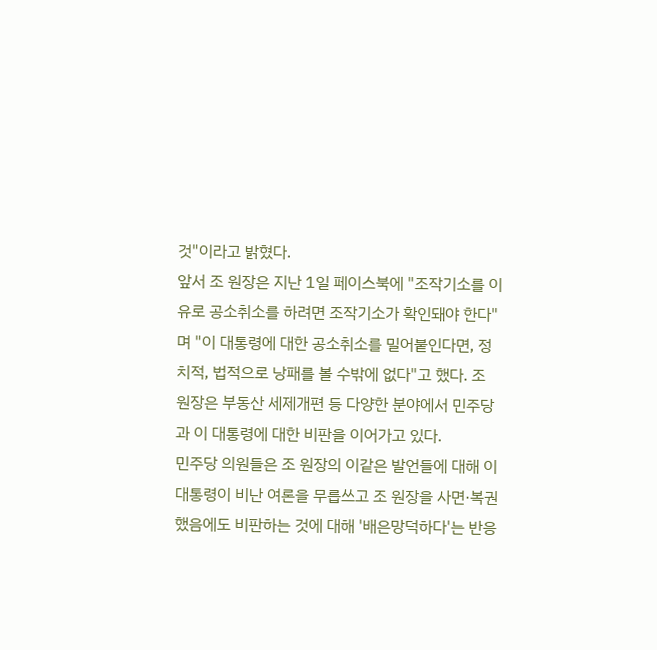것"이라고 밝혔다.
앞서 조 원장은 지난 1일 페이스북에 "조작기소를 이유로 공소취소를 하려면 조작기소가 확인돼야 한다"며 "이 대통령에 대한 공소취소를 밀어붙인다면, 정치적, 법적으로 낭패를 볼 수밖에 없다"고 했다. 조 원장은 부동산 세제개편 등 다양한 분야에서 민주당과 이 대통령에 대한 비판을 이어가고 있다.
민주당 의원들은 조 원장의 이같은 발언들에 대해 이 대통령이 비난 여론을 무릅쓰고 조 원장을 사면·복권했음에도 비판하는 것에 대해 '배은망덕하다'는 반응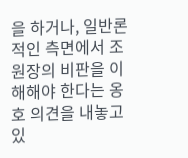을 하거나, 일반론적인 측면에서 조 원장의 비판을 이해해야 한다는 옹호 의견을 내놓고 있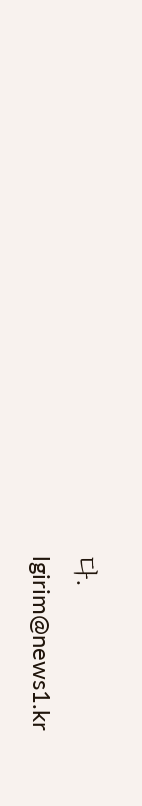다.
lgirim@news1.kr